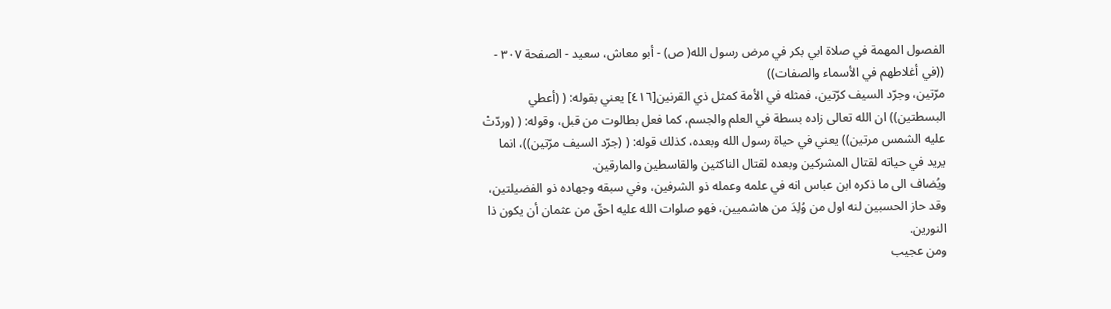الفصول المهمة في صلاة ابي بكر في مرض رسول الله( ص) - أبو معاش، سعيد - الصفحة ٣٠٧ - ((في أغلاطهم في الأسماء والصفات))
مرّتين، وجرّد السيف كرّتين، فمثله في الأمة كمثل ذي القرنين[٤١٦] يعني بقوله: ( (أعطي البسطتين)) ان الله تعالى زاده بسطة في العلم والجسم، كما فعل بطالوت من قبل، وقوله: ( (وردّتْ عليه الشمس مرتين)) يعني في حياة رسول الله وبعده، كذلك قوله: ( (جرّد السيف مرّتين))، انما يريد في حياته لقتال المشركين وبعده لقتال الناكثين والقاسطين والمارقين.
ويُضاف الى ما ذكره ابن عباس انه في علمه وعمله ذو الشرفين، وفي سبقه وجهاده ذو الفضيلتين، وقد حاز الحسبين لنه اول من وُلِدَ من هاشميين، فهو صلوات الله عليه احقّ من عثمان أن يكون ذا النورين.
ومن عجيب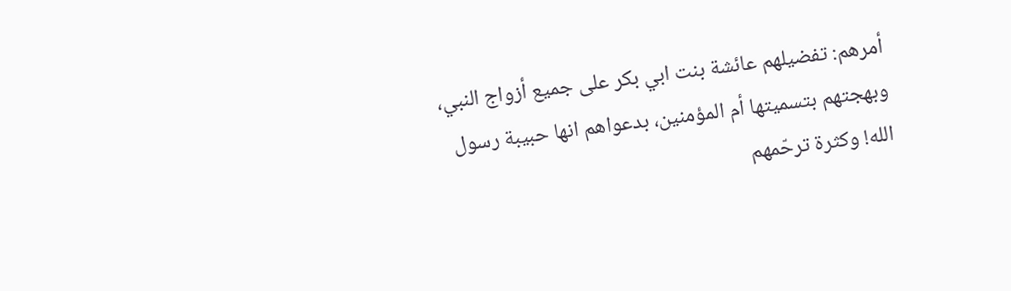أمرهم: تفضيلهم عائشة بنت ابي بكر على جميع أزواج النبي، وبهجتهم بتسميتها أم المؤمنين، بدعواهم انها حبيبة رسول الله! وكثرة ترحّمهم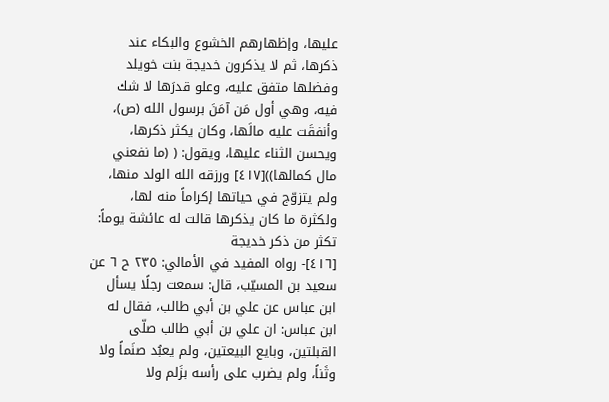عليها، وإظهارهم الخشوع والبكاء عند ذكرها، ثم لا يذكرون خديجة بنت خويلد وفضلها متفق عليه، وعلو قدرَها لا شك فيه، وهي أول مَن آمَنَ برسول الله (ص)، وأنفقَت عليه مالَها، وكان يكثر ذكرها، ويحسن الثناء عليها، ويقول: ( (ما نفعني مال كمالها))[٤١٧] ورزقه الله الولد منها، ولم يتزوّج في حياتها إكراماً منه لها، ولكثرة ما كان يذكرها قالت له عائشة يوماً: تكثر من ذكر خديجة
[٤١٦]- رواه المفيد في الأمالي: ٢٣٥ ح ٦ عن سعيد بن المسيّب، قال: سمعت رجلًا يسأل ابن عباس عن علي بن أبي طالب، فقال له ابن عباس: ان علي بن أبي طالب صلّى القبلتين، وبايع البيعتين، ولم يعبُد صنَماً ولا وثَناً، ولم يضرب على رأسه بزَلم ولا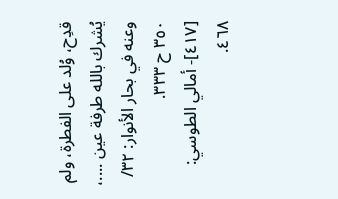قدِح، وُلد على الفطرة، ولم يُشرك بالله طرفة عين ....، وعنه في بحار الأنوار: ٣٢/ ٣٥٠ ح ٣٣٣.
[٤١٧]- أمالي الطوسي: ٤٦٨.